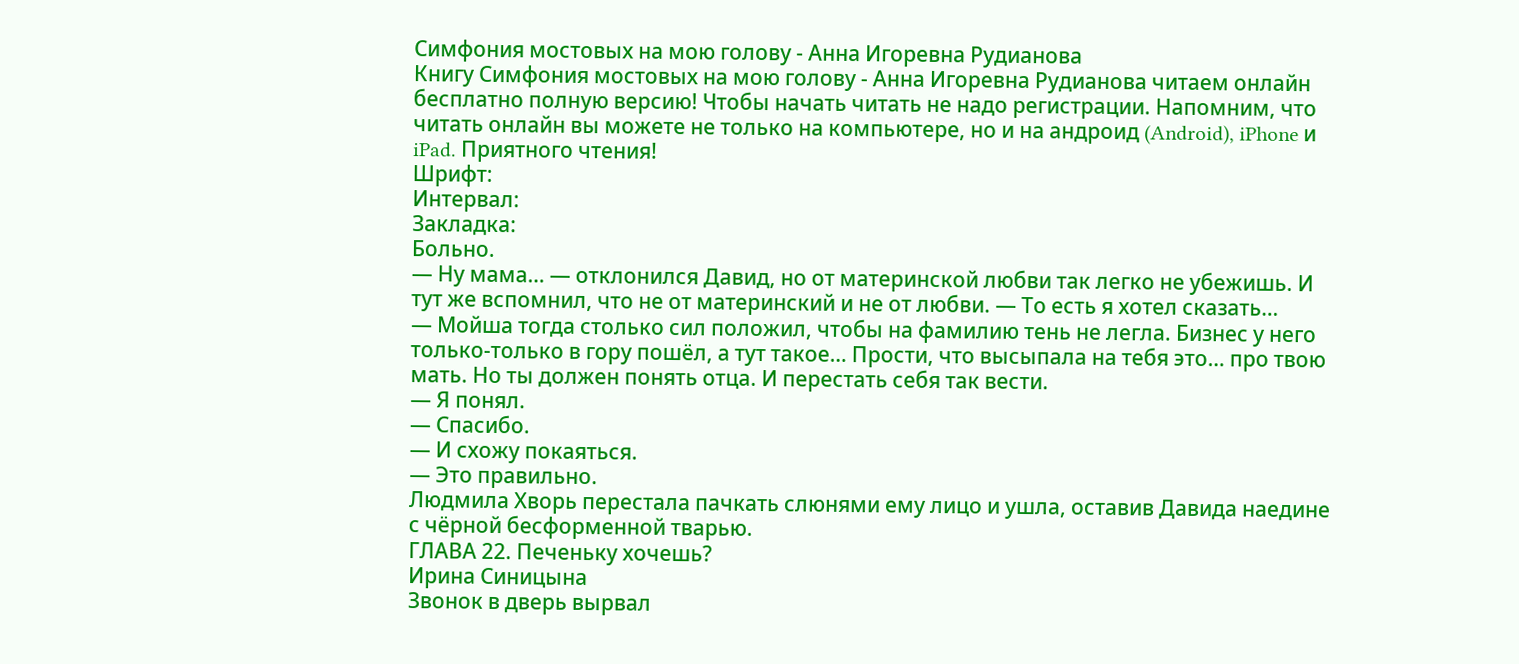Симфония мостовых на мою голову - Анна Игоревна Рудианова
Книгу Симфония мостовых на мою голову - Анна Игоревна Рудианова читаем онлайн бесплатно полную версию! Чтобы начать читать не надо регистрации. Напомним, что читать онлайн вы можете не только на компьютере, но и на андроид (Android), iPhone и iPad. Приятного чтения!
Шрифт:
Интервал:
Закладка:
Больно.
— Ну мама… — отклонился Давид, но от материнской любви так легко не убежишь. И тут же вспомнил, что не от материнский и не от любви. — То есть я хотел сказать…
— Мойша тогда столько сил положил, чтобы на фамилию тень не легла. Бизнес у него только-только в гору пошёл, а тут такое… Прости, что высыпала на тебя это… про твою мать. Но ты должен понять отца. И перестать себя так вести.
— Я понял.
— Спасибо.
— И схожу покаяться.
— Это правильно.
Людмила Хворь перестала пачкать слюнями ему лицо и ушла, оставив Давида наедине с чёрной бесформенной тварью.
ГЛАВА 22. Печеньку хочешь?
Ирина Синицына
Звонок в дверь вырвал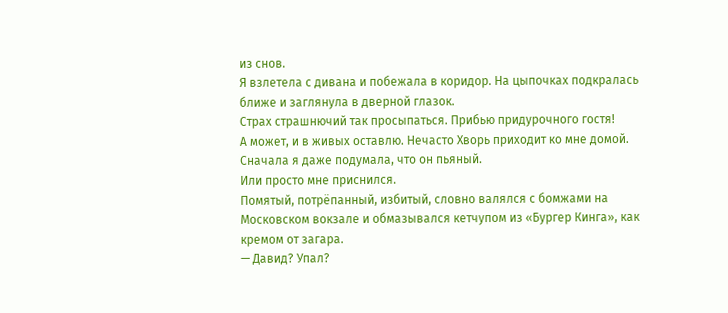из снов.
Я взлетела с дивана и побежала в коридор. На цыпочках подкралась ближе и заглянула в дверной глазок.
Страх страшнючий так просыпаться. Прибью придурочного гостя!
А может, и в живых оставлю. Нечасто Хворь приходит ко мне домой.
Сначала я даже подумала, что он пьяный.
Или просто мне приснился.
Помятый, потрёпанный, избитый, словно валялся с бомжами на Московском вокзале и обмазывался кетчупом из «Бургер Кинга», как кремом от загара.
— Давид? Упал?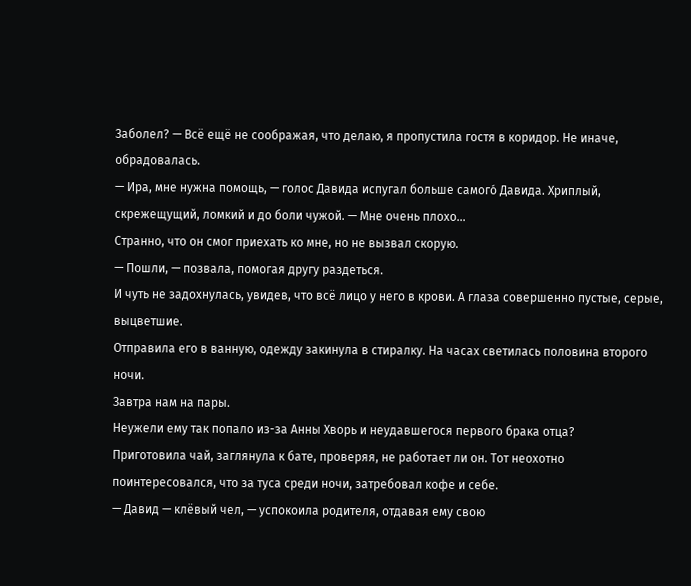Заболел? — Всё ещё не соображая, что делаю, я пропустила гостя в коридор. Не иначе, обрадовалась.
— Ира, мне нужна помощь, — голос Давида испугал больше самого́ Давида. Хриплый, скрежещущий, ломкий и до боли чужой. — Мне очень плохо…
Странно, что он смог приехать ко мне, но не вызвал скорую.
— Пошли, — позвала, помогая другу раздеться.
И чуть не задохнулась, увидев, что всё лицо у него в крови. А глаза совершенно пустые, серые, выцветшие.
Отправила его в ванную, одежду закинула в стиралку. На часах светилась половина второго ночи.
Завтра нам на пары.
Неужели ему так попало из-за Анны Хворь и неудавшегося первого брака отца?
Приготовила чай, заглянула к бате, проверяя, не работает ли он. Тот неохотно поинтересовался, что за туса среди ночи, затребовал кофе и себе.
— Давид — клёвый чел, — успокоила родителя, отдавая ему свою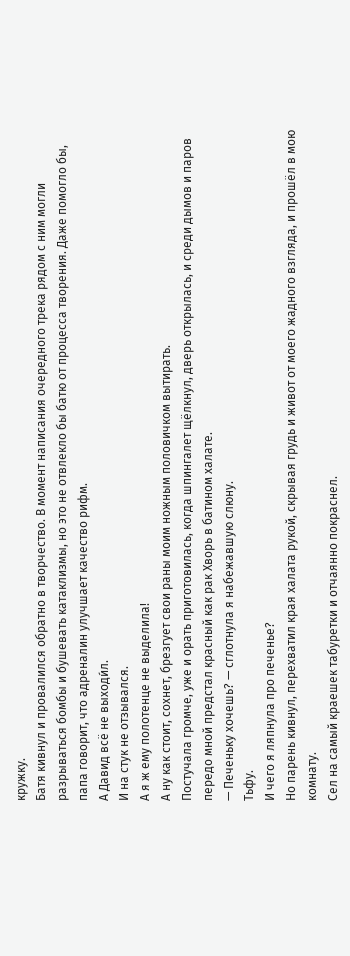кружку.
Батя кивнул и провалился обратно в творчество. В момент написания очередного трека рядом с ним могли разрываться бомбы и бушевать катаклизмы, но это не отвлекло бы батю от процесса творения. Даже помогло бы, папа говорит, что адреналин улучшает качество рифм.
А Давид всё не выходи́л.
И на стук не отзывался.
А я ж ему полотенце не выделила!
А ну как стоит, сохнет, брезгует свои раны моим ножным половичком вытирать.
Постучала громче, уже и орать приготовилась, когда шпингалет щёлкнул, дверь открылась, и среди дымов и паров передо мной предстал красный как рак Хворь в батином халате.
— Печеньку хочешь? — сглотнула я набежавшую слюну.
Тьфу.
И чего я ляпнула про печенье?
Но парень кивнул, перехватил края халата рукой, скрывая грудь и живот от моего жадного взгляда, и прошёл в мою комнату.
Сел на самый краешек табуретки и отчаянно покраснел.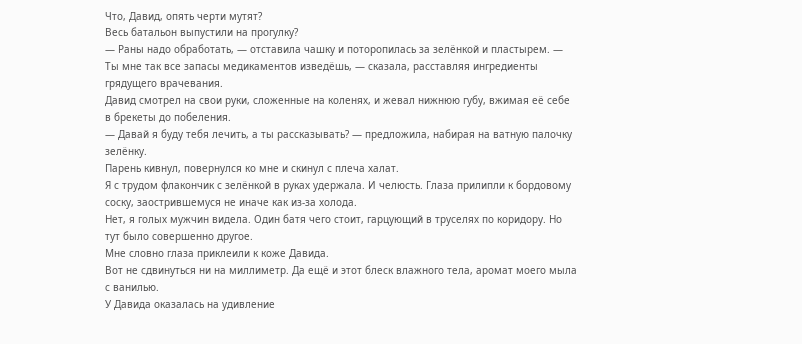Что, Давид, опять черти мутят?
Весь батальон выпустили на прогулку?
— Раны надо обработать, — отставила чашку и поторопилась за зелёнкой и пластырем. — Ты мне так все запасы медикаментов изведёшь, — сказала, расставляя ингредиенты грядущего врачевания.
Давид смотрел на свои руки, сложенные на коленях, и жевал нижнюю губу, вжимая её себе в брекеты до побеления.
— Давай я буду тебя лечить, а ты рассказывать? — предложила, набирая на ватную палочку зелёнку.
Парень кивнул, повернулся ко мне и скинул с плеча халат.
Я с трудом флакончик с зелёнкой в руках удержала. И челюсть. Глаза прилипли к бордовому соску, заострившемуся не иначе как из-за холода.
Нет, я голых мужчин видела. Один батя чего стоит, гарцующий в труселях по коридору. Но тут было совершенно другое.
Мне словно глаза приклеили к коже Давида.
Вот не сдвинуться ни на миллиметр. Да ещё и этот блеск влажного тела, аромат моего мыла с ванилью.
У Давида оказалась на удивление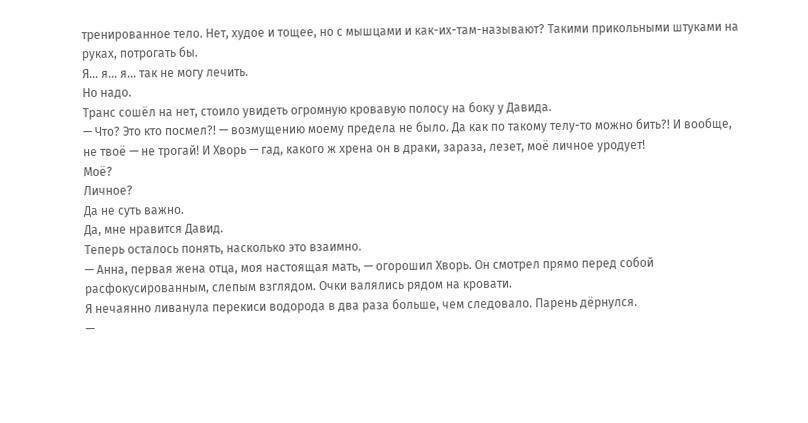тренированное тело. Нет, худое и тощее, но с мышцами и как-их-там-называют? Такими прикольными штуками на руках, потрогать бы.
Я… я... я... так не могу лечить.
Но надо.
Транс сошёл на нет, стоило увидеть огромную кровавую полосу на боку у Давида.
— Что? Это кто посмел?! — возмущению моему предела не было. Да как по такому телу-то можно бить?! И вообще, не твоё — не трогай! И Хворь — гад, какого ж хрена он в драки, зараза, лезет, моё личное уродует!
Моё?
Личное?
Да не суть важно.
Да, мне нравится Давид.
Теперь осталось понять, насколько это взаимно.
— Анна, первая жена отца, моя настоящая мать, — огорошил Хворь. Он смотрел прямо перед собой расфокусированным, слепым взглядом. Очки валялись рядом на кровати.
Я нечаянно ливанула перекиси водорода в два раза больше, чем следовало. Парень дёрнулся.
—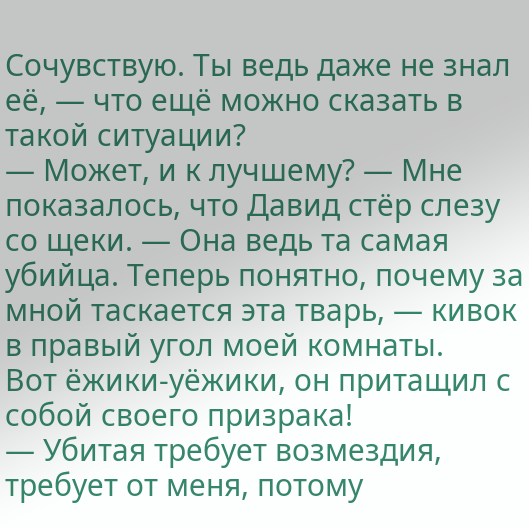Сочувствую. Ты ведь даже не знал её, — что ещё можно сказать в такой ситуации?
— Может, и к лучшему? — Мне показалось, что Давид стёр слезу со щеки. — Она ведь та самая убийца. Теперь понятно, почему за мной таскается эта тварь, — кивок в правый угол моей комнаты.
Вот ёжики-уёжики, он притащил с собой своего призрака!
— Убитая требует возмездия, требует от меня, потому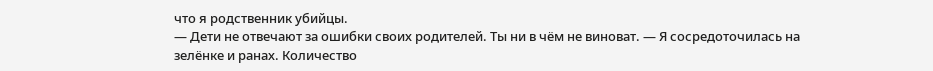что я родственник убийцы.
— Дети не отвечают за ошибки своих родителей. Ты ни в чём не виноват. — Я сосредоточилась на зелёнке и ранах. Количество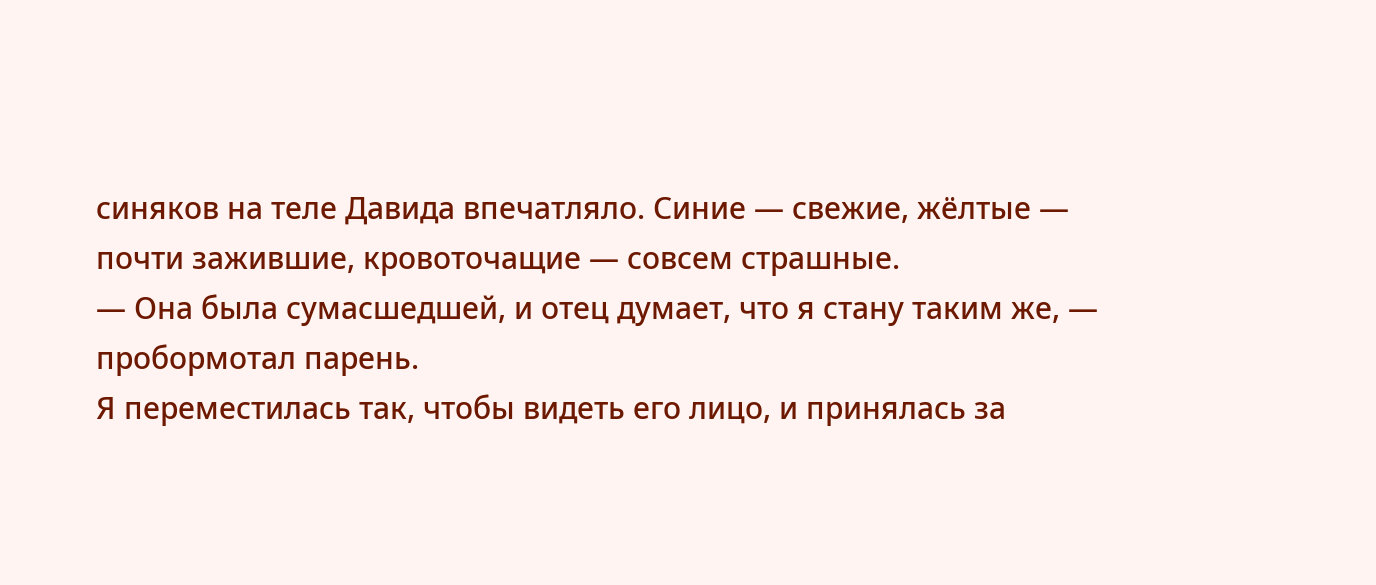синяков на теле Давида впечатляло. Синие — свежие, жёлтые — почти зажившие, кровоточащие — совсем страшные.
— Она была сумасшедшей, и отец думает, что я стану таким же, — пробормотал парень.
Я переместилась так, чтобы видеть его лицо, и принялась за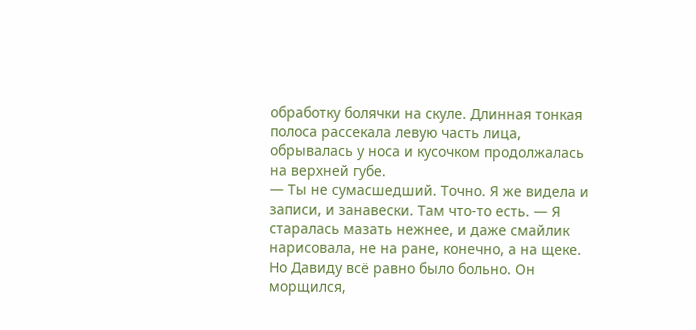обработку болячки на скуле. Длинная тонкая полоса рассекала левую часть лица, обрывалась у носа и кусочком продолжалась на верхней губе.
— Ты не сумасшедший. Точно. Я же видела и записи, и занавески. Там что-то есть. — Я старалась мазать нежнее, и даже смайлик нарисовала, не на ране, конечно, а на щеке. Но Давиду всё равно было больно. Он морщился,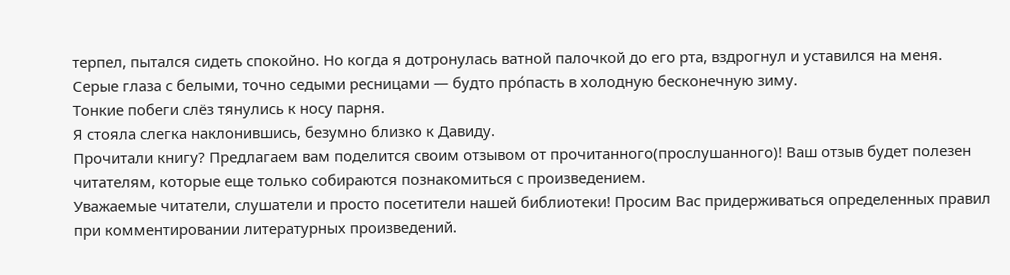терпел, пытался сидеть спокойно. Но когда я дотронулась ватной палочкой до его рта, вздрогнул и уставился на меня.
Серые глаза с белыми, точно седыми ресницами — будто про́пасть в холодную бесконечную зиму.
Тонкие побеги слёз тянулись к носу парня.
Я стояла слегка наклонившись, безумно близко к Давиду.
Прочитали книгу? Предлагаем вам поделится своим отзывом от прочитанного(прослушанного)! Ваш отзыв будет полезен читателям, которые еще только собираются познакомиться с произведением.
Уважаемые читатели, слушатели и просто посетители нашей библиотеки! Просим Вас придерживаться определенных правил при комментировании литературных произведений.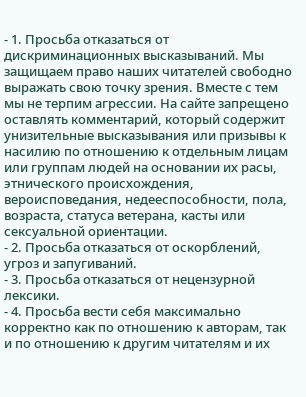- 1. Просьба отказаться от дискриминационных высказываний. Мы защищаем право наших читателей свободно выражать свою точку зрения. Вместе с тем мы не терпим агрессии. На сайте запрещено оставлять комментарий, который содержит унизительные высказывания или призывы к насилию по отношению к отдельным лицам или группам людей на основании их расы, этнического происхождения, вероисповедания, недееспособности, пола, возраста, статуса ветерана, касты или сексуальной ориентации.
- 2. Просьба отказаться от оскорблений, угроз и запугиваний.
- 3. Просьба отказаться от нецензурной лексики.
- 4. Просьба вести себя максимально корректно как по отношению к авторам, так и по отношению к другим читателям и их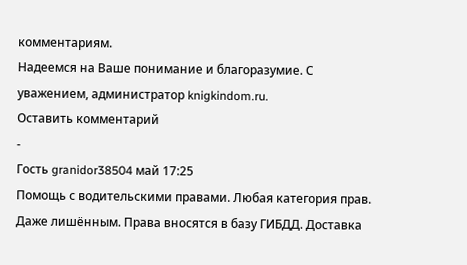комментариям.
Надеемся на Ваше понимание и благоразумие. С уважением, администратор knigkindom.ru.
Оставить комментарий
-
Гость granidor38504 май 17:25
Помощь с водительскими правами. Любая категория прав. Даже лишённым. Права вносятся в базу ГИБДД. Доставка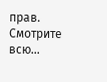прав. Смотрите всю...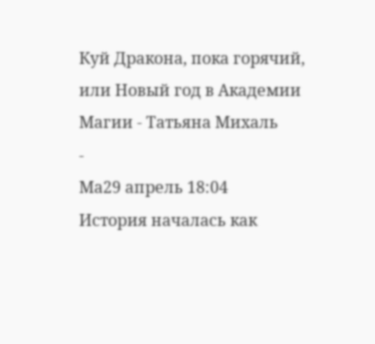Куй Дракона, пока горячий, или Новый год в Академии Магии - Татьяна Михаль
-
Ма29 апрель 18:04
История началась как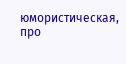юмористическая, про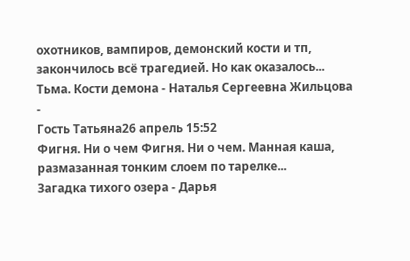охотников, вампиров, демонский кости и тп, закончилось всё трагедией. Но как оказалось...
Тьма. Кости демона - Наталья Сергеевна Жильцова
-
Гость Татьяна26 апрель 15:52
Фигня. Ни о чем Фигня. Ни о чем. Манная каша, размазанная тонким слоем по тарелке...
Загадка тихого озера - Дарья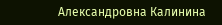Александровна Калинина